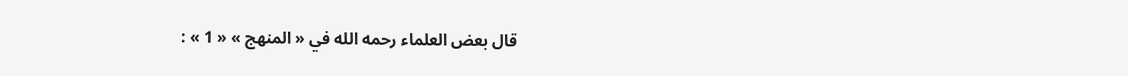قال بعض العلماء رحمه الله في « المنهج » « 1 » :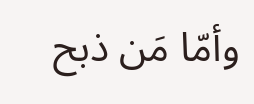وأمّا مَن ذبح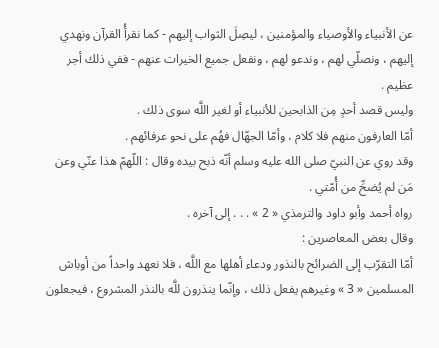عن الأنبياء والأوصياء والمؤمنين ، ليصِلَ الثواب إليهم - كما نقرأُ القرآن ونهدي إليهم ، ونصلّي لهم ، وندعو لهم ، ونفعل جميع الخيرات عنهم - ففي ذلك أجر عظيم .
وليس قصد أحدٍ مِن الذابحين للأنبياء أو لغير اللَّه سوى ذلك .
أمّا العارفون منهم فلا كلام ، وأمّا الجهّال فهُم على نحو عرفائهم .
وقد روي عن النبيّ صلى الله عليه وسلم أنّه ذبح بيده وقال : اللّهمّ هذا عنّي وعن مَن لم يُضحِّ من أُمّتي .
رواه أحمد وأبو داود والترمذي « 2 » . . . إلى آخره .
وقال بعض المعاصرين :
أمّا التقرّب إلى الضرائح بالنذور ودعاء أهلها مع اللَّه ، فلا نعهد واحداً من أوباش المسلمين « 3 » وغيرهم يفعل ذلك ، وإنّما ينذرون للَّه بالنذر المشروع ، فيجعلون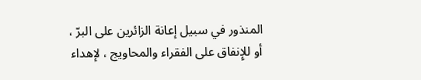المنذور في سبيل إعانة الزائرين على البرّ ، أو للإِنفاق على الفقراء والمحاويج ، لإهداء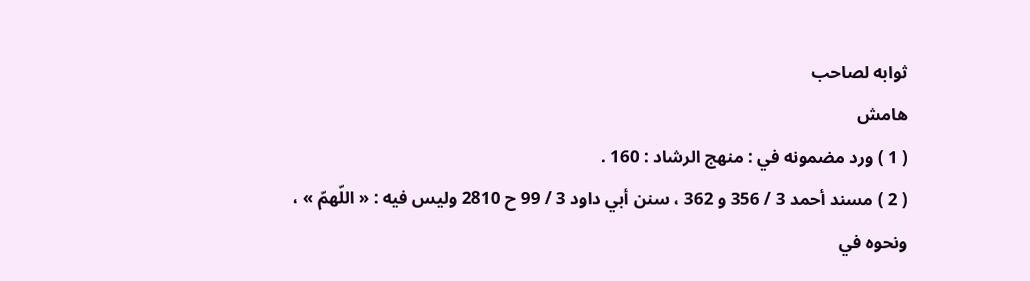ثوابه لصاحب
هامش
( 1 ) ورد مضمونه في : منهج الرشاد : 160 .
( 2 ) مسند أحمد 3 / 356 و 362 ، سنن أبي داود 3 / 99 ح 2810 وليس فيه : « اللّهمّ » ، ونحوه في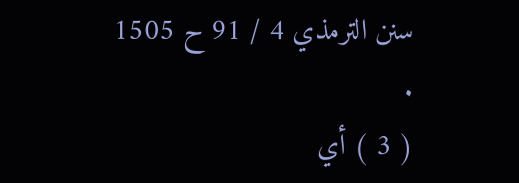سنن الترمذي 4 / 91 ح 1505 .
( 3 ) أي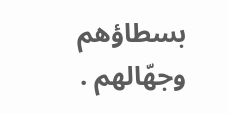بسطاؤهم وجهّالهم .